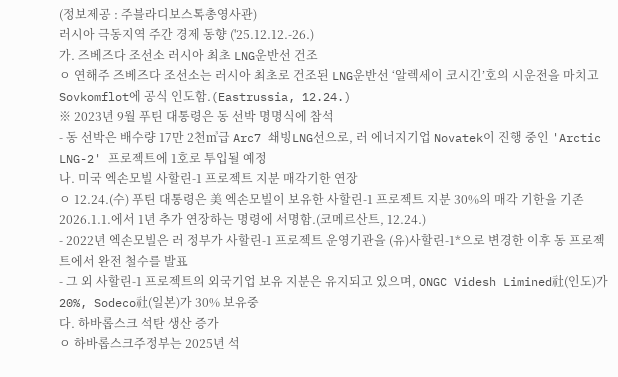(정보제공 : 주블라디보스톡총영사관)
러시아 극동지역 주간 경제 동향 ('25.12.12.-26.)
가. 즈베즈다 조선소 러시아 최초 LNG운반선 건조
ㅇ 연해주 즈베즈다 조선소는 러시아 최초로 건조된 LNG운반선 ‘알렉세이 코시긴’호의 시운전을 마치고 Sovkomflot에 공식 인도함.(Eastrussia, 12.24.)
※ 2023년 9월 푸틴 대통령은 동 선박 명명식에 참석
- 동 선박은 배수량 17만 2천㎥급 Arc7 쇄빙LNG선으로, 러 에너지기업 Novatek이 진행 중인 'Arctic LNG-2' 프로젝트에 1호로 투입될 예정
나. 미국 엑손모빌 사할린-1 프로젝트 지분 매각기한 연장
ㅇ 12.24.(수) 푸틴 대통령은 美 엑손모빌이 보유한 사할린-1 프로젝트 지분 30%의 매각 기한을 기존 2026.1.1.에서 1년 추가 연장하는 명령에 서명함.(코메르산트, 12.24.)
- 2022년 엑손모빌은 러 정부가 사할린-1 프로젝트 운영기관을 (유)사할린-1*으로 변경한 이후 동 프로젝트에서 완전 철수를 발표
- 그 외 사할린-1 프로젝트의 외국기업 보유 지분은 유지되고 있으며, ONGC Videsh Limined社(인도)가 20%, Sodeco社(일본)가 30% 보유중
다. 하바롭스크 석탄 생산 증가
ㅇ 하바롭스크주정부는 2025년 석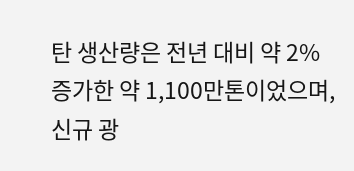탄 생산량은 전년 대비 약 2% 증가한 약 1,100만톤이었으며, 신규 광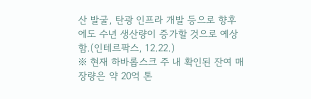산 발굴, 탄광 인프라 개발 등으로 향후에도 수년 생산량이 증가할 것으로 예상함.(인테르팍스, 12.22.)
※ 현재 하바롭스크 주 내 확인된 잔여 매장량은 약 20억 톤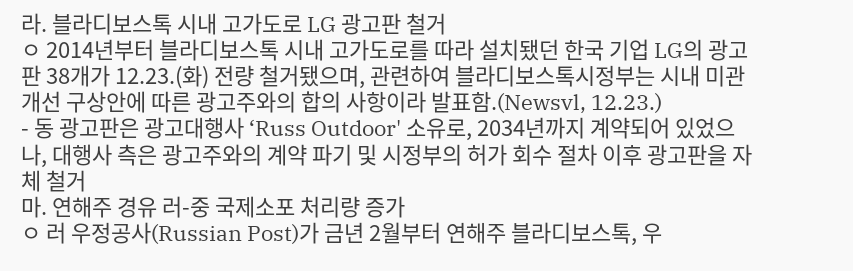라. 블라디보스톡 시내 고가도로 LG 광고판 철거
ㅇ 2014년부터 블라디보스톡 시내 고가도로를 따라 설치됐던 한국 기업 LG의 광고판 38개가 12.23.(화) 전량 철거됐으며, 관련하여 블라디보스톡시정부는 시내 미관 개선 구상안에 따른 광고주와의 합의 사항이라 발표함.(Newsvl, 12.23.)
- 동 광고판은 광고대행사 ‘Russ Outdoor' 소유로, 2034년까지 계약되어 있었으나, 대행사 측은 광고주와의 계약 파기 및 시정부의 허가 회수 절차 이후 광고판을 자체 철거
마. 연해주 경유 러-중 국제소포 처리량 증가
ㅇ 러 우정공사(Russian Post)가 금년 2월부터 연해주 블라디보스톡, 우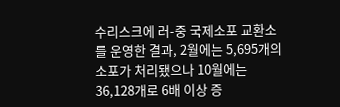수리스크에 러-중 국제소포 교환소를 운영한 결과, 2월에는 5,695개의 소포가 처리됐으나 10월에는 36,128개로 6배 이상 증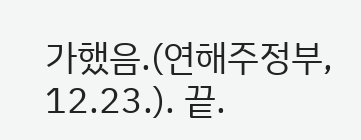가했음.(연해주정부, 12.23.). 끝.